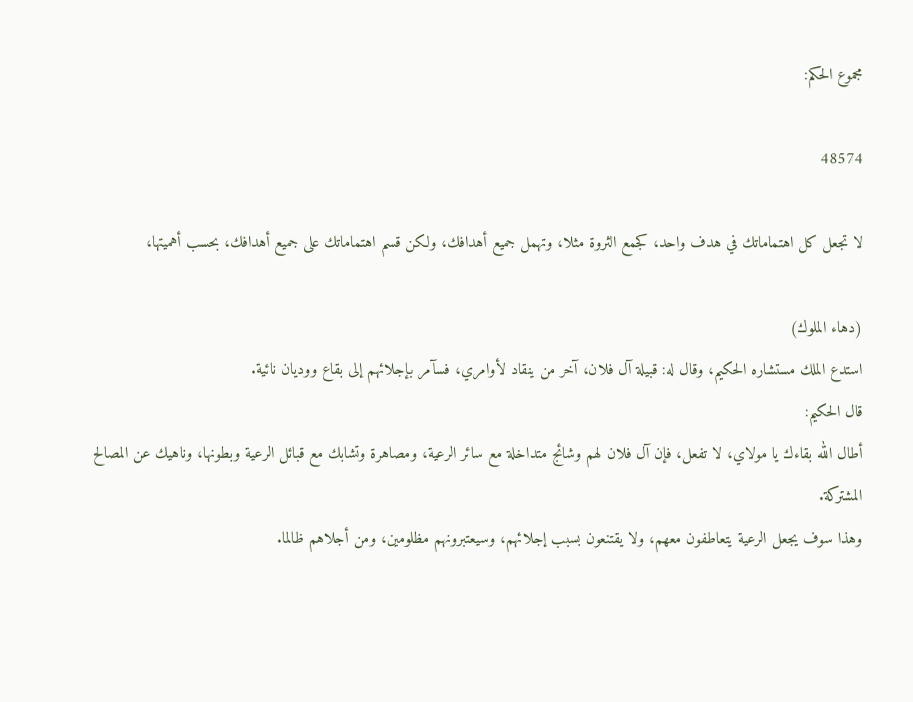مجموع الحكم:

48574

لا تجعل كل اهتماماتك في هدف واحد، كجمع الثروة مثلا، وتهمل جميع أهدافك، ولكن قسم اهتماماتك على جميع أهدافك، بحسب أهميتها،

(دهاء الملوك)
استدع الملك مستشاره الحكيم، وقال له: قبيلة آل فلان، آخر من ينقاد لأوامري، فسآمر بإجلائهم إلى بقاع ووديان نائية.
قال الحكيم:
أطال الله بقاءك يا مولاي، لا تفعل، فإن آل فلان لهم وشائج متداخلة مع سائر الرعية، ومصاهرة وتشابك مع قبائل الرعية وبطونها، وناهيك عن المصالح المشتركة.
وهذا سوف يجعل الرعية يتعاطفون معهم، ولا يقتنعون بسبب إجلائهم، وسيعتبرونهم مظلومين، ومن أجلاهم ظالما.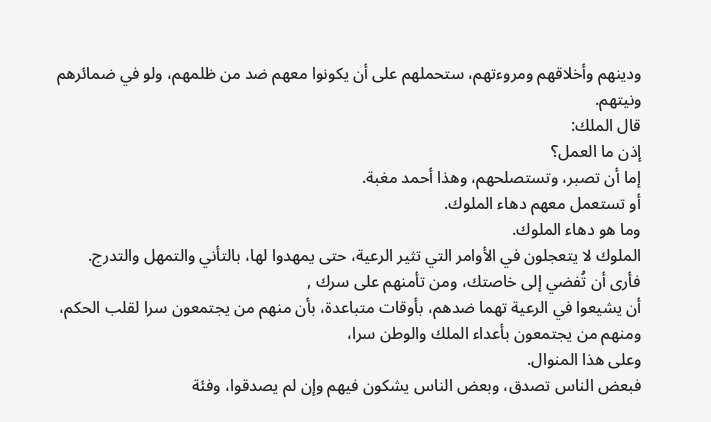ودينهم وأخلاقهم ومروءتهم، ستحملهم على أن يكونوا معهم ضد من ظلمهم، ولو في ضمائرهم ونيتهم.
قال الملك:
إذن ما العمل؟
إما أن تصبر، وتستصلحهم، وهذا أحمد مغبة.
أو تستعمل معهم دهاء الملوك.
وما هو دهاء الملوك.
الملوك لا يتعجلون في الأوامر التي تثير الرعية، حتى يمهدوا لها، بالتأني والتمهل والتدرج.
فأرى أن تُفضي إلى خاصتك، ومن تأمنهم على سرك ,
أن يشيعوا في الرعية تهما ضدهم، بأوقات متباعدة، بأن منهم من يجتمعون سرا لقلب الحكم، ومنهم من يجتمعون بأعداء الملك والوطن سرا،
وعلى هذا المنوال.
فبعض الناس تصدق، وبعض الناس يشكون فيهم وإن لم يصدقوا، وفئة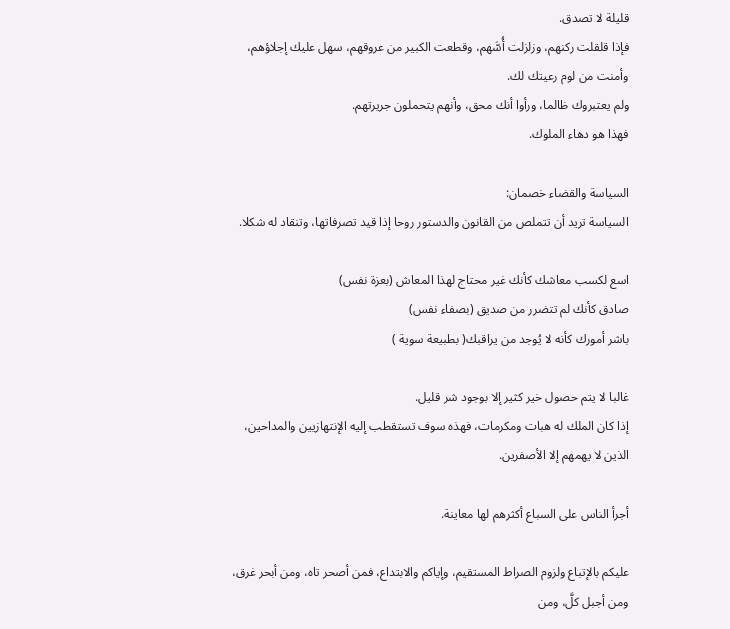قليلة لا تصدق.
فإذا قلقلت ركنهم، وزلزلت أُسَّهم، وقطعت الكبير من عروقهم، سهل عليك إجلاؤهم، وأمنت من لوم رعيتك لك.
ولم يعتبروك ظالما، ورأوا أنك محق، وأنهم يتحملون جريرتهم.
فهذا هو دهاء الملوك.

السياسة والقضاء خصمان:
السياسة تريد أن تتملص من القانون والدستور روحا إذا قيد تصرفاتها، وتنقاد له شكلا.

اسع لكسب معاشك كأنك غير محتاج لهذا المعاش (بعزة نفس)
صادق كأنك لم تتضرر من صديق (بصفاء نفس)
باشر أمورك كأنه لا يُوجد من يراقبك( بطبيعة سوية )

غالبا لا يتم حصول خير كثير إلا بوجود شر قليل.
إذا كان الملك له هبات ومكرمات، فهذه سوف تستقطب إليه الإنتهازيين والمداحين، الذين لا يهمهم إلا الأصفرين.

أجرأ الناس على السباع أكثرهم لها معاينة.

عليكم بالإتباع ولزوم الصراط المستقيم، وإياكم والابتداع، فمن أصحر تاه، ومن أبحر غرق، ومن أجبل كلَّ، ومن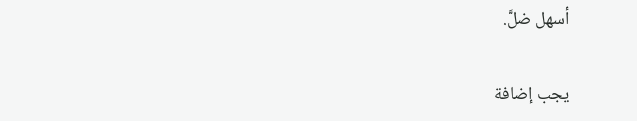أسهل ضلَّ.

يجب إضافة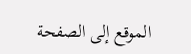الموقع إلى الصفحة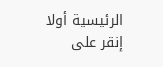الرئيسية أولا
إنقر على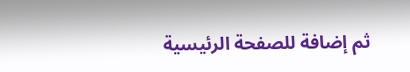ثم إضافة للصفحة الرئيسية